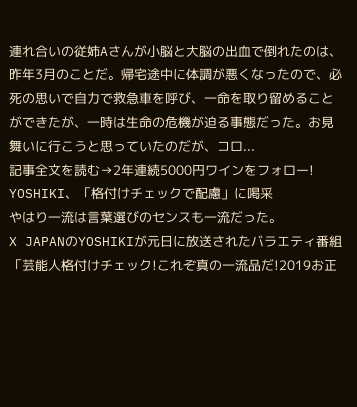連れ合いの従姉Aさんが小脳と大脳の出血で倒れたのは、昨年3月のことだ。帰宅途中に体調が悪くなったので、必死の思いで自力で救急車を呼び、一命を取り留めることができたが、一時は生命の危機が迫る事態だった。お見舞いに行こうと思っていたのだが、コロ...
記事全文を読む→2年連続5000円ワインをフォロー! YOSHIKI、「格付けチェックで配慮」に喝采
やはり一流は言葉選びのセンスも一流だった。
X JAPANのYOSHIKIが元日に放送されたバラエティ番組「芸能人格付けチェック!これぞ真の一流品だ!2019お正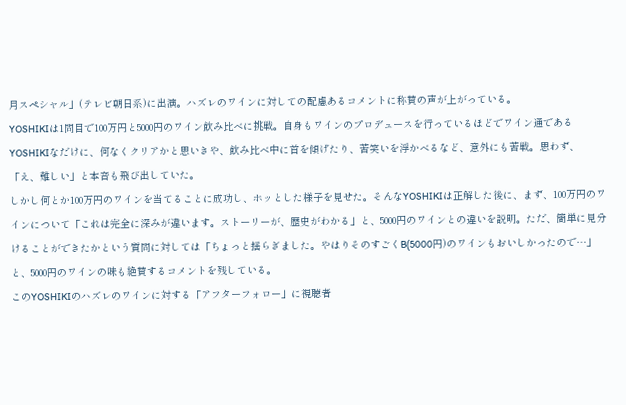月スペシャル」(テレビ朝日系)に出演。ハズレのワインに対しての配慮あるコメントに称賛の声が上がっている。
YOSHIKIは1問目で100万円と5000円のワイン飲み比べに挑戦。自身もワインのプロデュースを行っているほどでワイン通であるYOSHIKIなだけに、何なくクリアかと思いきや、飲み比べ中に首を傾げたり、苦笑いを浮かべるなど、意外にも苦戦。思わず、「え、難しい」と本音も飛び出していた。
しかし何とか100万円のワインを当てることに成功し、ホッとした様子を見せた。そんなYOSHIKIは正解した後に、まず、100万円のワインについて「これは完全に深みが違います。ストーリーが、歴史がわかる」と、5000円のワインとの違いを説明。ただ、簡単に見分けることができたかという質問に対しては「ちょっと揺らぎました。やはりそのすごくB(5000円)のワインもおいしかったので…」と、5000円のワインの味も絶賛するコメントを残している。
このYOSHIKIのハズレのワインに対する「アフターフォロー」に視聴者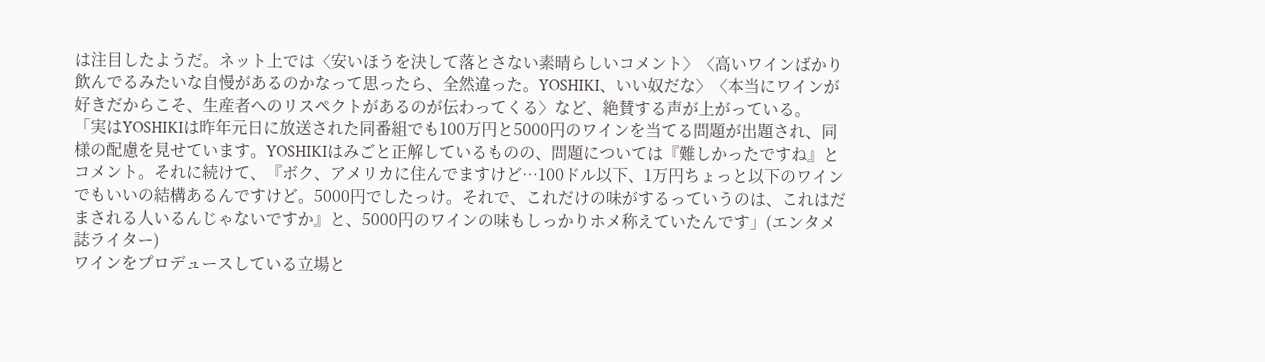は注目したようだ。ネット上では〈安いほうを決して落とさない素晴らしいコメント〉〈高いワインばかり飲んでるみたいな自慢があるのかなって思ったら、全然違った。YOSHIKI、いい奴だな〉〈本当にワインが好きだからこそ、生産者へのリスペクトがあるのが伝わってくる〉など、絶賛する声が上がっている。
「実はYOSHIKIは昨年元日に放送された同番組でも100万円と5000円のワインを当てる問題が出題され、同様の配慮を見せています。YOSHIKIはみごと正解しているものの、問題については『難しかったですね』とコメント。それに続けて、『ボク、アメリカに住んでますけど…100ドル以下、1万円ちょっと以下のワインでもいいの結構あるんですけど。5000円でしたっけ。それで、これだけの味がするっていうのは、これはだまされる人いるんじゃないですか』と、5000円のワインの味もしっかりホメ称えていたんです」(エンタメ誌ライター)
ワインをプロデュースしている立場と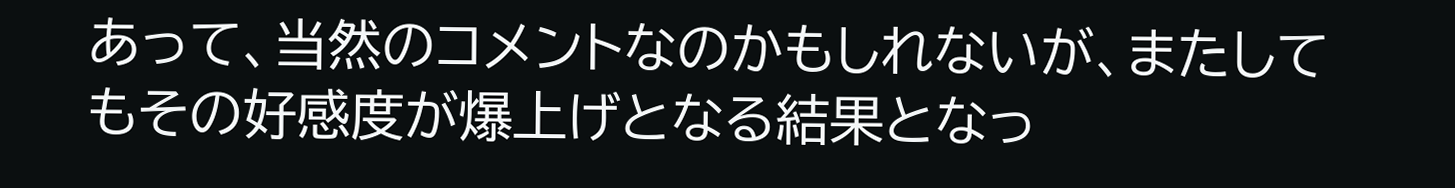あって、当然のコメントなのかもしれないが、またしてもその好感度が爆上げとなる結果となっ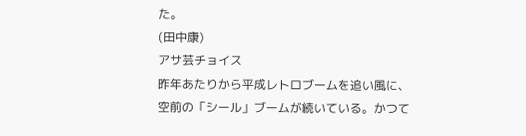た。
(田中康)
アサ芸チョイス
昨年あたりから平成レトロブームを追い風に、空前の「シール」ブームが続いている。かつて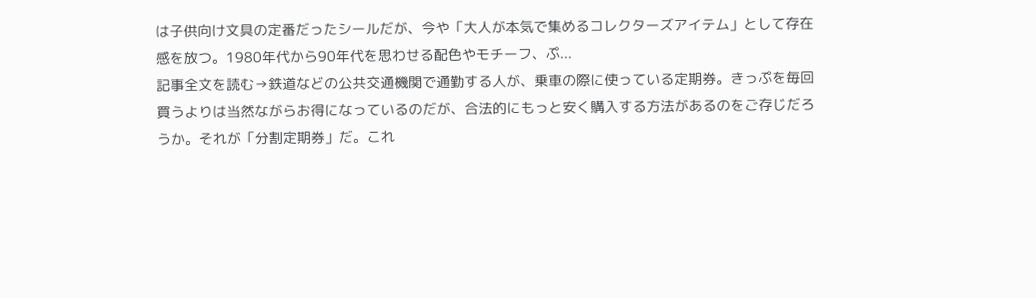は子供向け文具の定番だったシールだが、今や「大人が本気で集めるコレクターズアイテム」として存在感を放つ。1980年代から90年代を思わせる配色やモチーフ、ぷ...
記事全文を読む→鉄道などの公共交通機関で通勤する人が、乗車の際に使っている定期券。きっぷを毎回買うよりは当然ながらお得になっているのだが、合法的にもっと安く購入する方法があるのをご存じだろうか。それが「分割定期券」だ。これ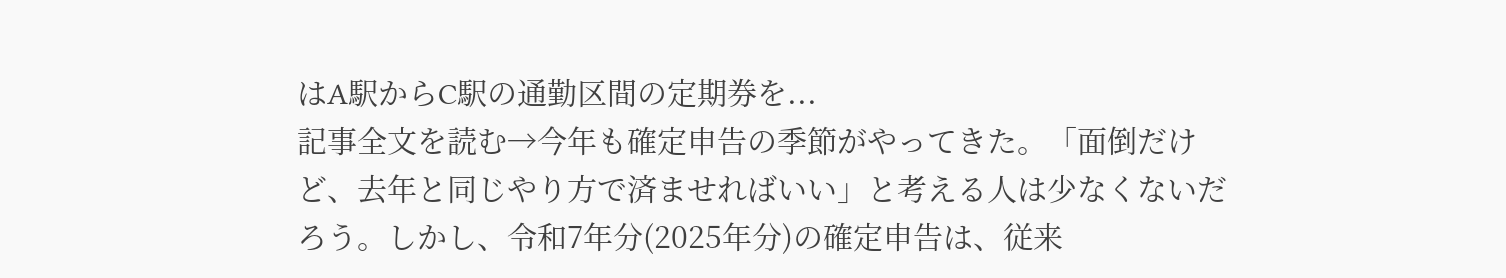はA駅からC駅の通勤区間の定期券を...
記事全文を読む→今年も確定申告の季節がやってきた。「面倒だけど、去年と同じやり方で済ませればいい」と考える人は少なくないだろう。しかし、令和7年分(2025年分)の確定申告は、従来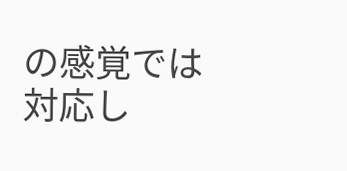の感覚では対応し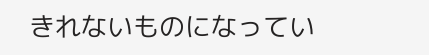きれないものになってい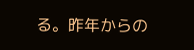る。昨年からの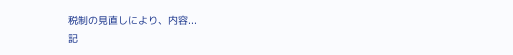税制の見直しにより、内容...
記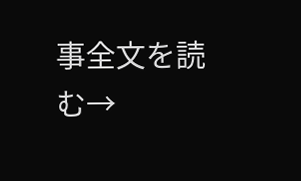事全文を読む→